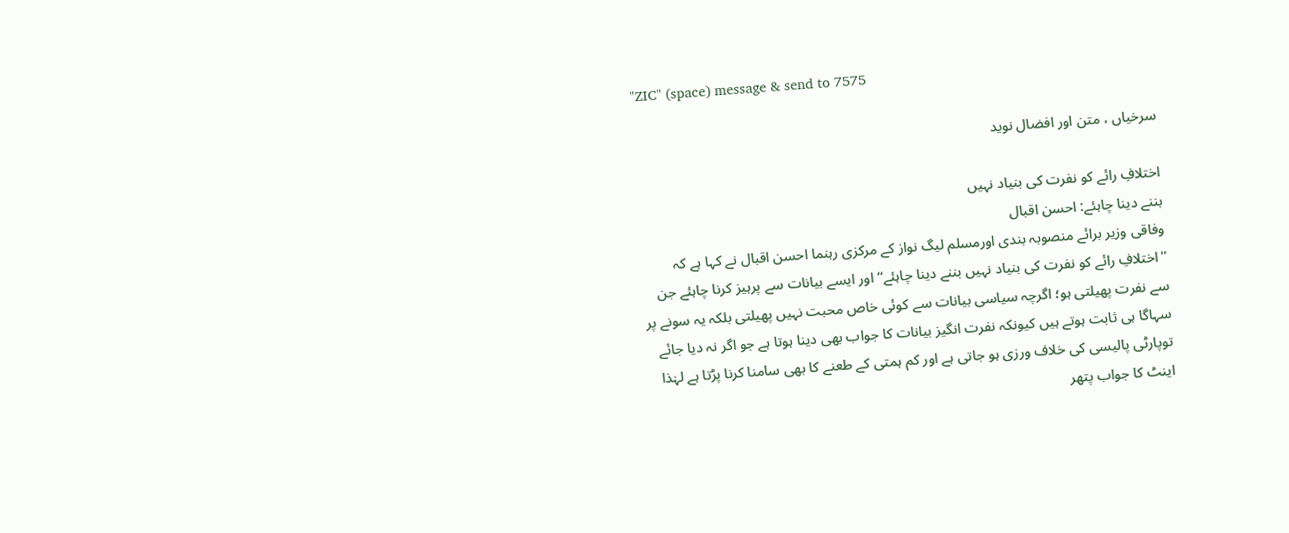"ZIC" (space) message & send to 7575

سرخیاں ، متن اور افضال نوید

اختلافِ رائے کو نفرت کی بنیاد نہیں
بننے دینا چاہئے: احسن اقبال
وفاقی وزیر برائے منصوبہ بندی اورمسلم لیگ نواز کے مرکزی رہنما احسن اقبال نے کہا ہے کہ ''اختلافِ رائے کو نفرت کی بنیاد نہیں بننے دینا چاہئے‘‘ اور ایسے بیانات سے پرہیز کرنا چاہئے جن سے نفرت پھیلتی ہو؛ اگرچہ سیاسی بیانات سے کوئی خاص محبت نہیں پھیلتی بلکہ یہ سونے پر سہاگا ہی ثابت ہوتے ہیں کیونکہ نفرت انگیز بیانات کا جواب بھی دینا ہوتا ہے جو اگر نہ دیا جائے توپارٹی پالیسی کی خلاف ورزی ہو جاتی ہے اور کم ہمتی کے طعنے کا بھی سامنا کرنا پڑتا ہے لہٰذا اینٹ کا جواب پتھر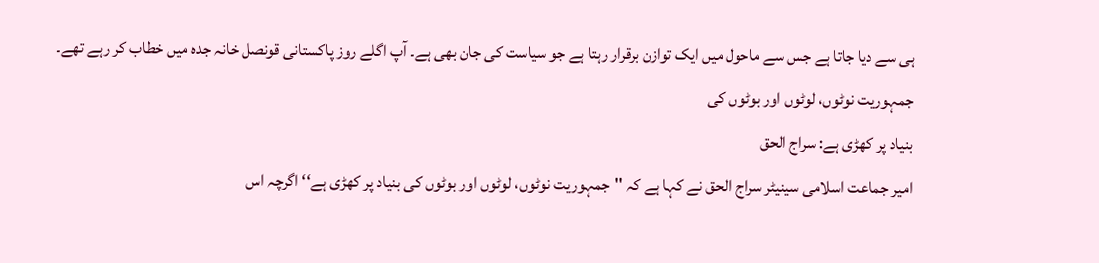ہی سے دیا جاتا ہے جس سے ماحول میں ایک توازن برقرار رہتا ہے جو سیاست کی جان بھی ہے۔ آپ اگلے روز پاکستانی قونصل خانہ جدہ میں خطاب کر رہے تھے۔
جمہوریت نوٹوں، لوٹوں اور بوٹوں کی
بنیاد پر کھڑی ہے: سراج الحق
امیر جماعت اسلامی سینیٹر سراج الحق نے کہا ہے کہ ''جمہوریت نوٹوں، لوٹوں اور بوٹوں کی بنیاد پر کھڑی ہے‘‘ اگرچہ اس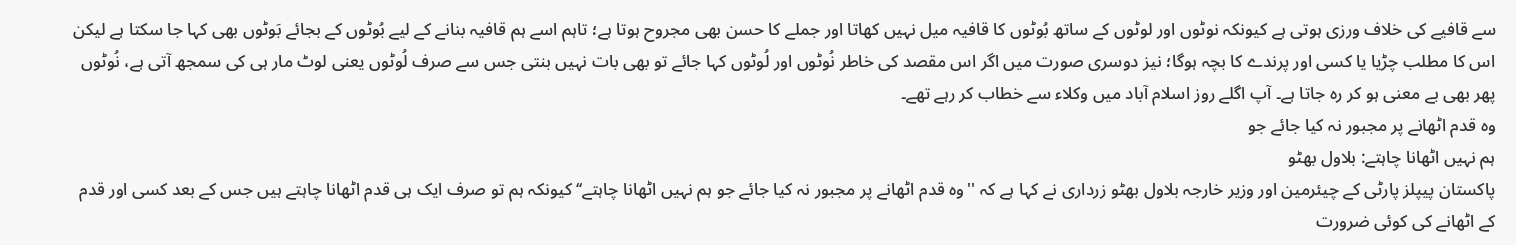سے قافیے کی خلاف ورزی ہوتی ہے کیونکہ نوٹوں اور لوٹوں کے ساتھ بُوٹوں کا قافیہ میل نہیں کھاتا اور جملے کا حسن بھی مجروح ہوتا ہے؛ تاہم اسے ہم قافیہ بنانے کے لیے بُوٹوں کے بجائے بَوٹوں بھی کہا جا سکتا ہے لیکن اس کا مطلب چڑیا یا کسی اور پرندے کا بچہ ہوگا؛ نیز دوسری صورت میں اگر اس مقصد کی خاطر نُوٹوں اور لُوٹوں کہا جائے تو بھی بات نہیں بنتی جس سے صرف لُوٹوں یعنی لوٹ مار ہی کی سمجھ آتی ہے، نُوٹوں پھر بھی بے معنی ہو کر رہ جاتا ہے۔ آپ اگلے روز اسلام آباد میں وکلاء سے خطاب کر رہے تھے۔
وہ قدم اٹھانے پر مجبور نہ کیا جائے جو
ہم نہیں اٹھانا چاہتے: بلاول بھٹو
پاکستان پیپلز پارٹی کے چیئرمین اور وزیر خارجہ بلاول بھٹو زرداری نے کہا ہے کہ ''وہ قدم اٹھانے پر مجبور نہ کیا جائے جو ہم نہیں اٹھانا چاہتے‘‘ کیونکہ ہم تو صرف ایک ہی قدم اٹھانا چاہتے ہیں جس کے بعد کسی اور قدم کے اٹھانے کی کوئی ضرورت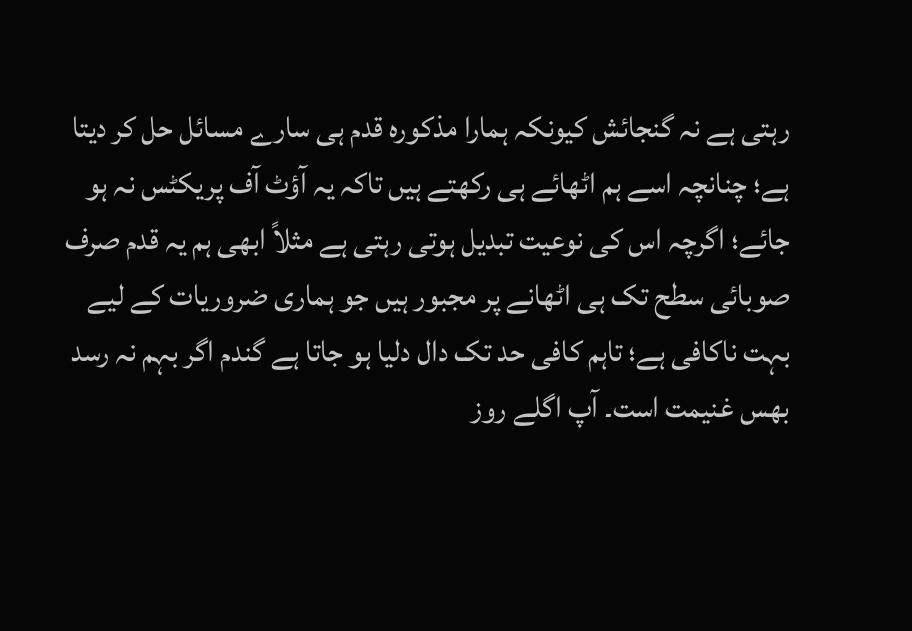رہتی ہے نہ گنجائش کیونکہ ہمارا مذکورہ قدم ہی سارے مسائل حل کر دیتا ہے؛ چنانچہ اسے ہم اٹھائے ہی رکھتے ہیں تاکہ یہ آؤٹ آف پریکٹس نہ ہو جائے؛ اگرچہ اس کی نوعیت تبدیل ہوتی رہتی ہے مثلاً ابھی ہم یہ قدم صرف صوبائی سطح تک ہی اٹھانے پر مجبور ہیں جو ہماری ضروریات کے لیے بہت ناکافی ہے؛ تاہم کافی حد تک دال دلیا ہو جاتا ہے گندم اگر بہم نہ رسد بھس غنیمت است۔ آپ اگلے روز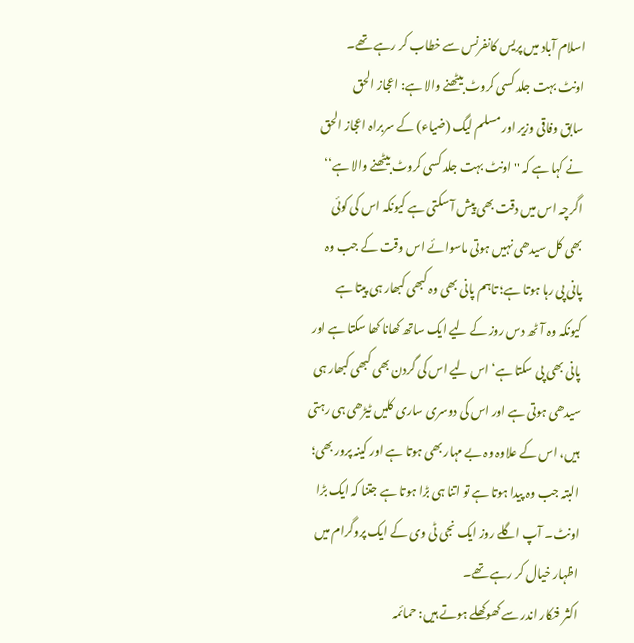اسلام آباد میں پریس کانفرنس سے خطاب کر رہے تھے۔
اونٹ بہت جلد کسی کروٹ بیٹھنے والا ہے: اعجاز الحق
سابق وفاقی وزیر اور مسلم لیگ (ضیاء) کے سربراہ اعجاز الحق نے کہا ہے کہ ''اونٹ بہت جلد کسی کروٹ بیٹھنے والا ہے‘‘ اگرچہ اس میں دقت بھی پیش آ سکتی ہے کیونکہ اس کی کوئی بھی کل سیدھی نہیں ہوتی ماسوائے اس وقت کے جب وہ پانی پی رہا ہوتا ہے؛ تاہم پانی بھی وہ کبھی کبھار ہی پیتا ہے کیونکہ وہ آٹھ دس روز کے لیے ایک ساتھ کھانا کھا سکتا ہے اور پانی بھی پی سکتا ہے‘ اس لیے اس کی گردن بھی کبھی کبھار ہی سیدھی ہوتی ہے اور اس کی دوسری ساری کلیں ٹیڑھی ہی رہتی ہیں، اس کے علاوہ وہ بے مہار بھی ہوتا ہے اور کینہ پرور بھی؛ البتہ جب وہ پیدا ہوتا ہے تو اتنا ہی بڑا ہوتا ہے جتنا کہ ایک بڑا اونٹ۔ آپ اگلے روز ایک نجی ٹی وی کے ایک پروگرام میں اظہار خیال کر رہے تھے۔
اکثر فنکار اندر سے کھوکھلے ہوتے ہیں: حمائمہ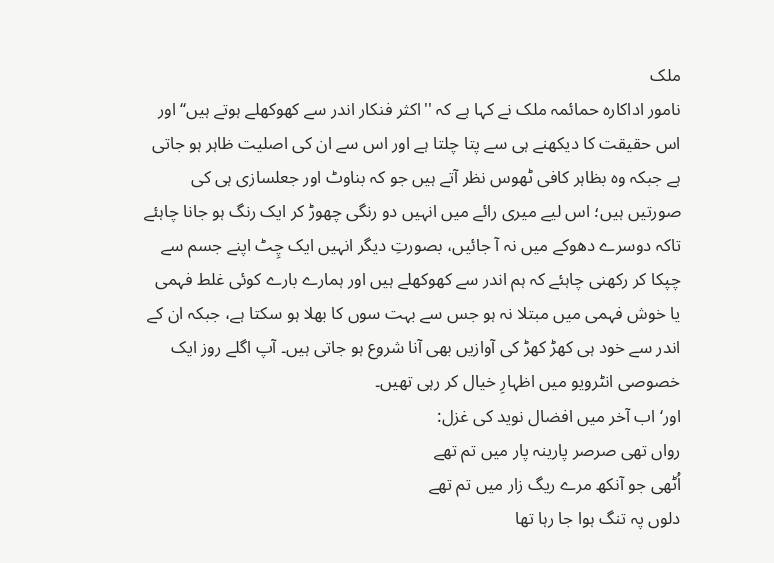ملک
نامور اداکارہ حمائمہ ملک نے کہا ہے کہ ''اکثر فنکار اندر سے کھوکھلے ہوتے ہیں‘‘ اور اس حقیقت کا دیکھنے ہی سے پتا چلتا ہے اور اس سے ان کی اصلیت ظاہر ہو جاتی ہے جبکہ وہ بظاہر کافی ٹھوس نظر آتے ہیں جو کہ بناوٹ اور جعلسازی ہی کی صورتیں ہیں؛ اس لیے میری رائے میں انہیں دو رنگی چھوڑ کر ایک رنگ ہو جانا چاہئے تاکہ دوسرے دھوکے میں نہ آ جائیں، بصورتِ دیگر انہیں ایک چِٹ اپنے جسم سے چپکا کر رکھنی چاہئے کہ ہم اندر سے کھوکھلے ہیں اور ہمارے بارے کوئی غلط فہمی یا خوش فہمی میں مبتلا نہ ہو جس سے بہت سوں کا بھلا ہو سکتا ہے، جبکہ ان کے اندر سے خود ہی کھڑ کھڑ کی آوازیں بھی آنا شروع ہو جاتی ہیں۔ آپ اگلے روز ایک خصوصی انٹرویو میں اظہارِ خیال کر رہی تھیں۔
اور‘ اب آخر میں افضال نوید کی غزل:
رواں تھی صرصر پارینہ پار میں تم تھے
اُٹھی جو آنکھ مرے ریگ زار میں تم تھے
دلوں پہ تنگ ہوا جا رہا تھا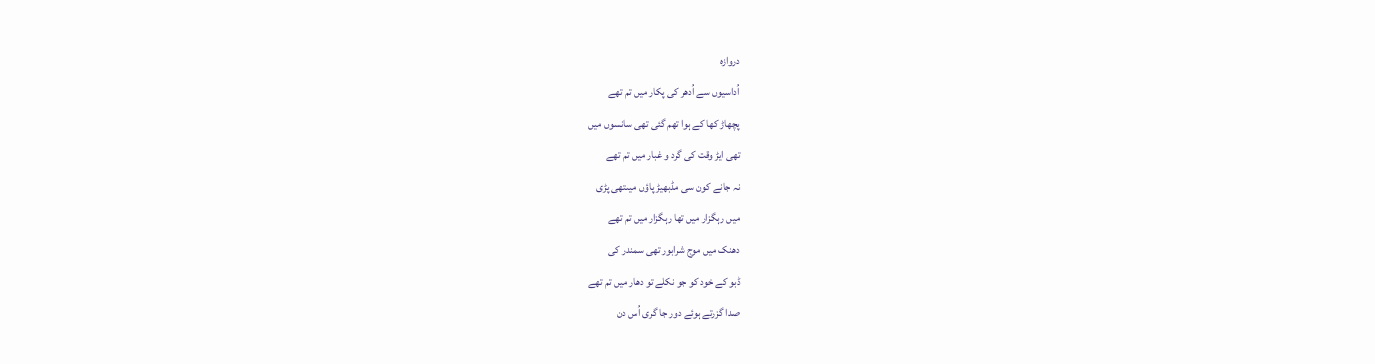دروازہ
اُداسیوں سے اُدھر کی پکار میں تم تھے
پچھاڑ کھا کے ہوا تھم گئی تھی سانسوں میں
تھی ایڑ وقت کی گرد و غبار میں تم تھے
نہ جانے کون سی مڈبھیڑ پاؤں میںتھی پڑی
میں رہگزار میں تھا رہگزار میں تم تھے
دھنک میں موج شرابور تھی سمندر کی
ڈبو کے خود کو جو نکلے تو دھار میں تم تھے
صدا گزرتے ہوئے دور جا گری اُس دن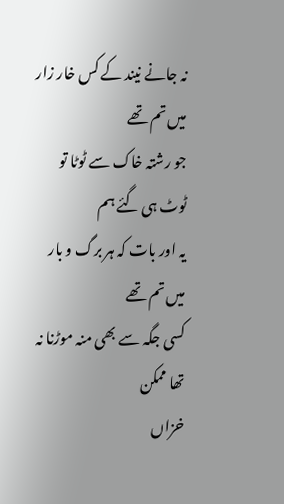نہ جانے نیند کے کس خار زار میں تم تھے
جو رشتہ خاک سے ٹوٹا تو ٹوٹ ہی گئے ہم
یہ اور بات کہ ہر برگ و بار میں تم تھے
کسی جگہ سے بھی منہ موڑنا نہ تھا ممکن
خزاں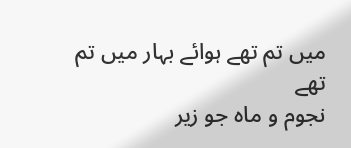میں تم تھے ہوائے بہار میں تم تھے
نجوم و ماہ جو زیر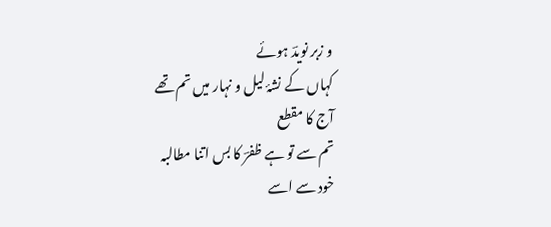و زبر نویدؔ ہوئے
کہاں کے نشۂ لیل و نہار میں تم تھے
آج کا مقطع
تم سے تو ہے ظفرؔ کا بس اتنا مطالبہ
خود سے اسے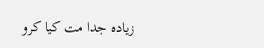زیادہ جدا مت کیا کرو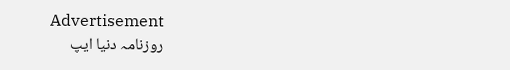Advertisement
روزنامہ دنیا ایپ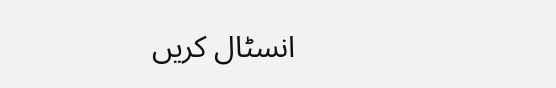انسٹال کریں